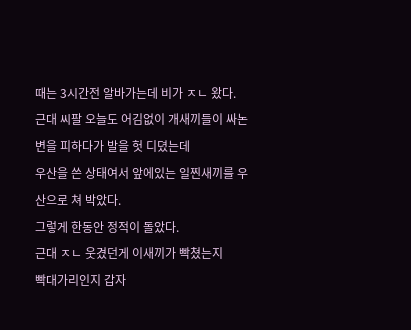때는 3시간전 알바가는데 비가 ㅈㄴ 왔다.
근대 씨팔 오늘도 어김없이 개새끼들이 싸논 변을 피하다가 발을 헛 디뎠는데
우산을 쓴 상태여서 앞에있는 일찐새끼를 우산으로 쳐 박았다.
그렇게 한동안 정적이 돌았다.
근대 ㅈㄴ 웃겼던게 이새끼가 빡쳤는지
빡대가리인지 갑자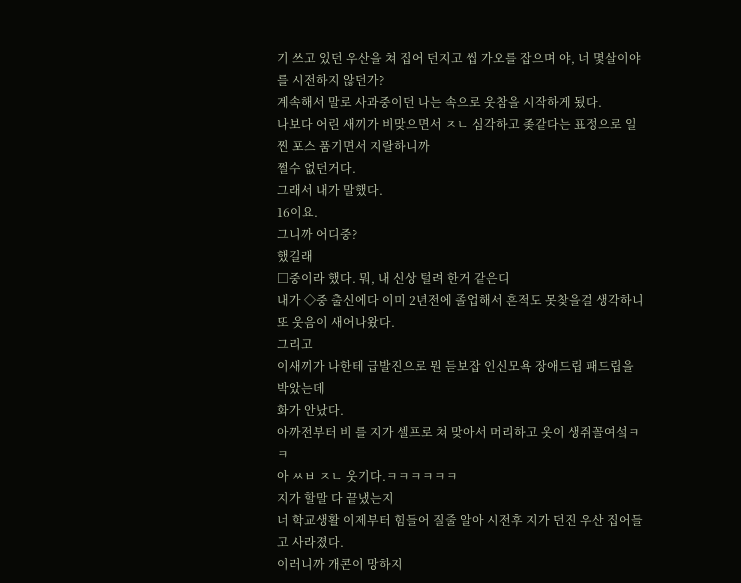기 쓰고 있던 우산을 쳐 집어 던지고 씹 가오를 잡으며 야, 너 몇살이야를 시전하지 않던가?
계속해서 말로 사과중이던 나는 속으로 웃참을 시작하게 됬다.
나보다 어린 새끼가 비맞으면서 ㅈㄴ 심각하고 좆같다는 표정으로 일찐 포스 품기면서 지랄하니까
쩔수 없던거다.
그래서 내가 말했다.
16이요.
그니까 어디중?
했길래
□중이라 했다. 뭐, 내 신상 털려 한거 같은디
내가 ◇중 출신에다 이미 2년전에 졸업해서 흔적도 못찾을걸 생각하니 또 웃음이 새어나왔다.
그리고
이새끼가 나한테 급발진으로 뭔 듣보잡 인신모욕 장애드립 패드립을 박았는데
화가 안났다.
아까전부터 비 를 지가 셀프로 쳐 맞아서 머리하고 옷이 생쥐꼴여섴ㅋㅋ
아 ㅆㅂ ㅈㄴ 웃기다.ㅋㅋㅋㅋㅋㅋ
지가 할말 다 끝냈는지
너 학교생활 이제부터 힘들어 질줄 알아 시전후 지가 던진 우산 집어들고 사라졌다.
이러니까 개콘이 망하지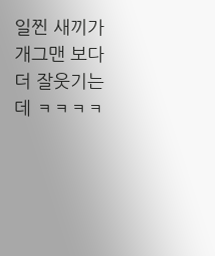일찐 새끼가 개그맨 보다 더 잘웃기는데 ㅋㅋㅋㅋ